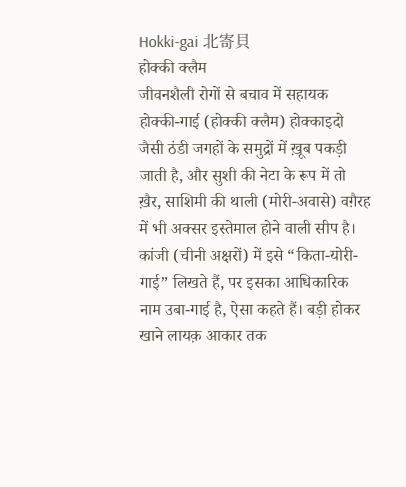Hokki-gai 北寄貝
होक्की क्लैम
जीवनशैली रोगों से बचाव में सहायक
होक्की-गाई (होक्की क्लैम) होक्काइदो जैसी ठंडी जगहों के समुद्रों में ख़ूब पकड़ी जाती है, और सुशी की नेटा के रूप में तो ख़ैर, साशिमी की थाली (मोरी-अवासे) वग़ैरह में भी अक्सर इस्तेमाल होने वाली सीप है। कांजी (चीनी अक्षरों) में इसे “किता-योरी-गाई” लिखते हैं, पर इसका आधिकारिक नाम उबा-गाई है, ऐसा कहते हैं। बड़ी होकर खाने लायक़ आकार तक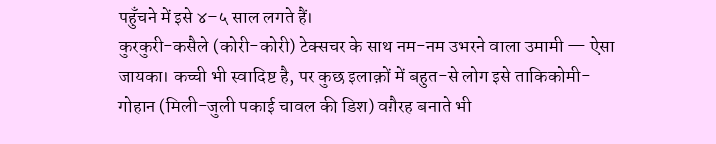पहुँचने में इसे ४–५ साल लगते हैं।
कुरकुरी-कसैले (कोरी-कोरी) टेक्सचर के साथ नम-नम उभरने वाला उमामी — ऐसा जायका। कच्ची भी स्वादिष्ट है, पर कुछ इलाक़ों में बहुत-से लोग इसे ताकिकोमी-गोहान (मिली-जुली पकाई चावल की डिश) वग़ैरह बनाते भी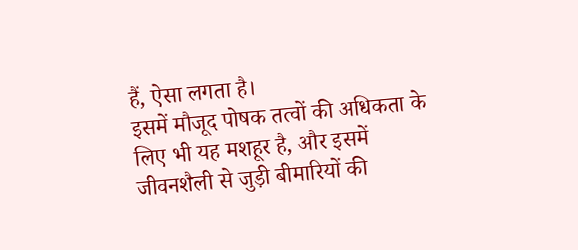हैं, ऐसा लगता है।
इसमें मौजूद पोषक तत्वों की अधिकता के लिए भी यह मशहूर है, और इसमें जीवनशैली से जुड़ी बीमारियों की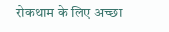रोकथाम के लिए अच्छा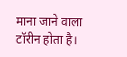माना जाने वाला टॉरीन होता है।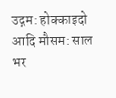उद्गम: होक्काइदो आदि मौसम: साल भर